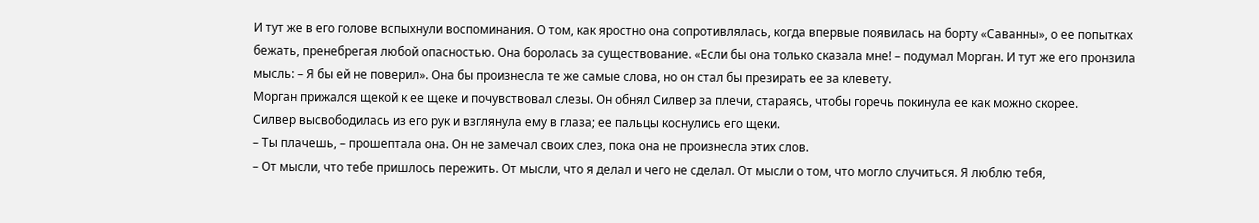И тут же в его голове вспыхнули воспоминания. О том, как яростно она сопротивлялась, когда впервые появилась на борту «Саванны», о ее попытках бежать, пренебрегая любой опасностью. Она боролась за существование. «Если бы она только сказала мне! – подумал Морган. И тут же его пронзила мысль: – Я бы ей не поверил». Она бы произнесла те же самые слова, но он стал бы презирать ее за клевету.
Морган прижался щекой к ее щеке и почувствовал слезы. Он обнял Силвер за плечи, стараясь, чтобы горечь покинула ее как можно скорее.
Силвер высвободилась из его рук и взглянула ему в глаза; ее пальцы коснулись его щеки.
– Ты плачешь, – прошептала она. Он не замечал своих слез, пока она не произнесла этих слов.
– От мысли, что тебе пришлось пережить. От мысли, что я делал и чего не сделал. От мысли о том, что могло случиться. Я люблю тебя,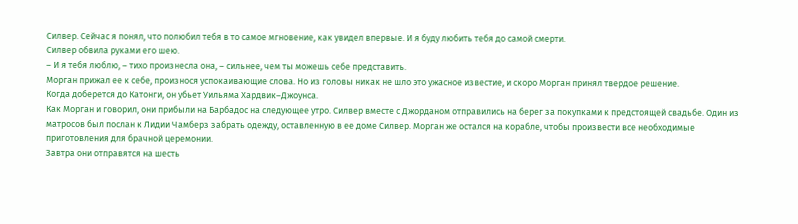Силвер. Сейчас я понял, что полюбил тебя в то самое мгновение, как увидел впервые. И я буду любить тебя до самой смерти.
Силвер обвила руками его шею.
– И я тебя люблю, – тихо произнесла она, – сильнее, чем ты можешь себе представить.
Морган прижал ее к себе, произнося успокаивающие слова. Но из головы никак не шло это ужасное известие, и скоро Морган принял твердое решение.
Когда доберется до Катонги, он убьет Уильяма Хардвик–Джоунса.
Как Морган и говорил, они прибыли на Барбадос на следующее утро. Силвер вместе с Джорданом отправились на берег за покупками к предстоящей свадьбе. Один из матросов был послан к Лидии Чамберз забрать одежду, оставленную в ее доме Силвер. Морган же остался на корабле, чтобы произвести все необходимые приготовления для брачной церемонии.
Завтра они отправятся на шесть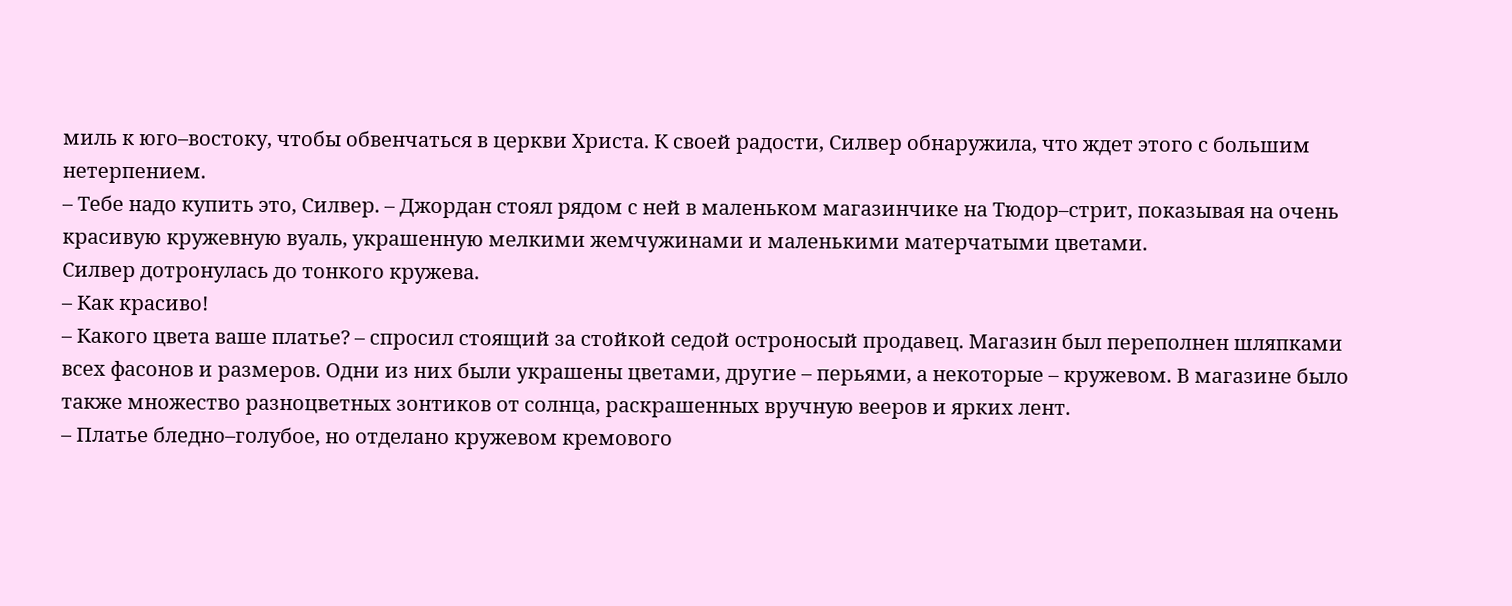миль к юго–востоку, чтобы обвенчаться в церкви Христа. К своей радости, Силвер обнаружила, что ждет этого с большим нетерпением.
– Тебе надо купить это, Силвер. – Джордан стоял рядом с ней в маленьком магазинчике на Тюдор–стрит, показывая на очень красивую кружевную вуаль, украшенную мелкими жемчужинами и маленькими матерчатыми цветами.
Силвер дотронулась до тонкого кружева.
– Как красиво!
– Какого цвета ваше платье? – спросил стоящий за стойкой седой остроносый продавец. Магазин был переполнен шляпками всех фасонов и размеров. Одни из них были украшены цветами, другие – перьями, а некоторые – кружевом. В магазине было также множество разноцветных зонтиков от солнца, раскрашенных вручную вееров и ярких лент.
– Платье бледно–голубое, но отделано кружевом кремового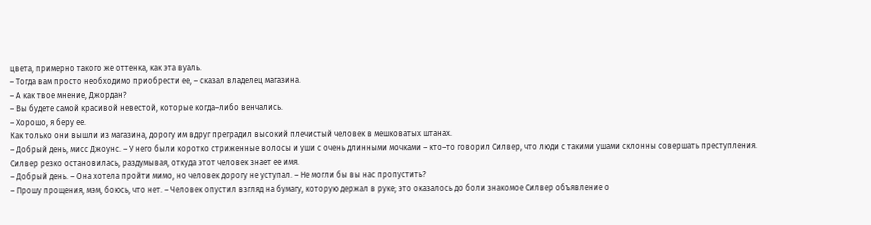цвета, примерно такого же оттенка, как эта вуаль.
– Тогда вам просто необходимо приобрести ее, – сказал владелец магазина.
– А как твое мнение, Джордан?
– Вы будете самой красивой невестой, которые когда–либо венчались.
– Хорошо, я беру ее.
Как только они вышли из магазина, дорогу им вдруг преградил высокий плечистый человек в мешковатых штанах.
– Добрый день, мисс Джоунс. – У него были коротко стриженные волосы и уши с очень длинными мочками – кто–то говорил Силвер, что люди с такими ушами склонны совершать преступления.
Силвер резко остановилась, раздумывая, откуда этот человек знает ее имя.
– Добрый день. – Она хотела пройти мимо, но человек дорогу не уступал. – Не могли бы вы нас пропустить?
– Прошу прощения, мэм, боюсь, что нет. – Человек опустил взгляд на бумагу, которую держал в руке; это оказалось до боли знакомое Силвер объявление о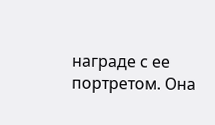награде с ее портретом. Она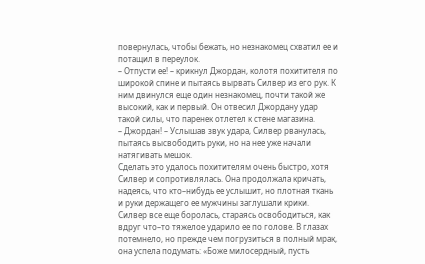повернулась, чтобы бежать, но незнакомец схватил ее и потащил в переулок.
– Отпусти ее! – крикнул Джордан, колотя похитителя по широкой спине и пытаясь вырвать Силвер из его рук. К ним двинулся еще один незнакомец, почти такой же высокий, как и первый. Он отвесил Джордану удар такой силы, что паренек отлетел к стене магазина.
– Джордан! – Услышав звук удара, Силвер рванулась, пытаясь высвободить руки, но на нее уже начали натягивать мешок.
Сделать это удалось похитителям очень быстро, хотя Силвер и сопротивлялась. Она продолжала кричать, надеясь, что кто–нибудь ее услышит, но плотная ткань и руки держащего ее мужчины заглушали крики. Силвер все еще боролась, стараясь освободиться, как вдруг что–то тяжелое ударило ее по голове. В глазах потемнело, но прежде чем погрузиться в полный мрак, она успела подумать: «Боже милосердный, пусть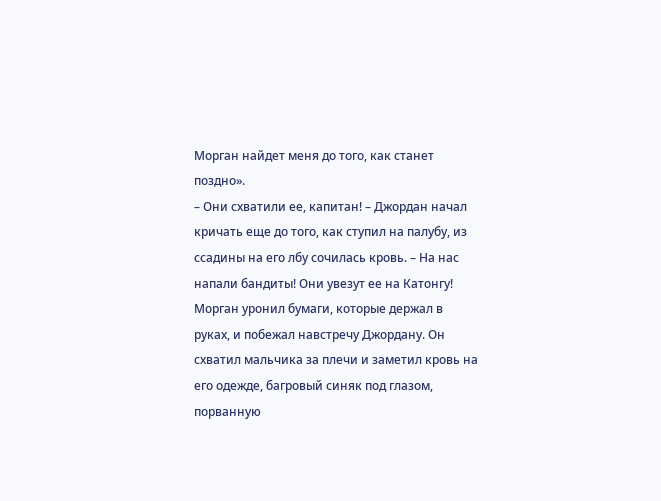Морган найдет меня до того, как станет поздно».
– Они схватили ее, капитан! – Джордан начал кричать еще до того, как ступил на палубу, из ссадины на его лбу сочилась кровь. – На нас напали бандиты! Они увезут ее на Катонгу!
Морган уронил бумаги, которые держал в руках, и побежал навстречу Джордану. Он схватил мальчика за плечи и заметил кровь на его одежде, багровый синяк под глазом, порванную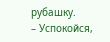рубашку.
– Успокойся,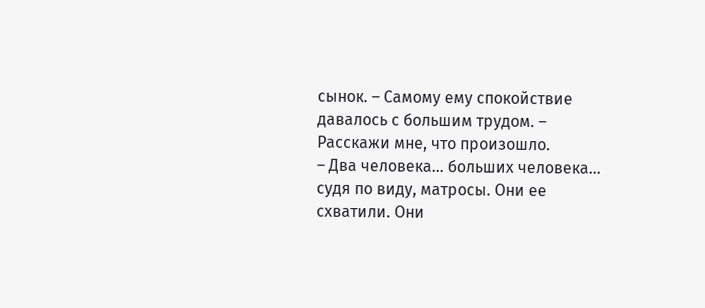сынок. – Самому ему спокойствие давалось с большим трудом. – Расскажи мне, что произошло.
– Два человека… больших человека… судя по виду, матросы. Они ее схватили. Они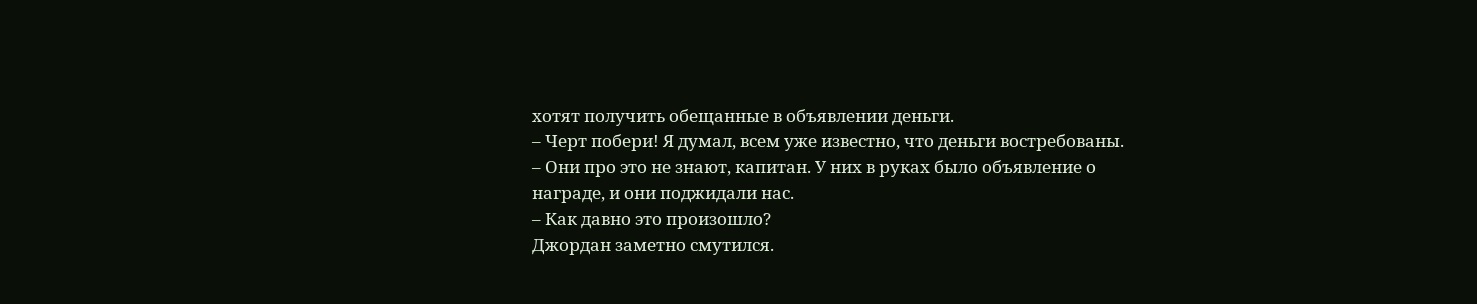хотят получить обещанные в объявлении деньги.
– Черт побери! Я думал, всем уже известно, что деньги востребованы.
– Они про это не знают, капитан. У них в руках было объявление о награде, и они поджидали нас.
– Как давно это произошло?
Джордан заметно смутился.